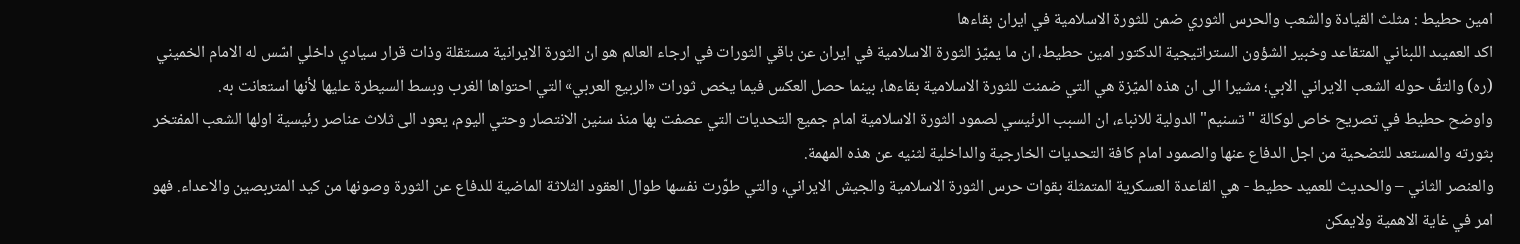امين حطيط : مثلث القيادة والشعب والحرس الثوري ضمن للثورة الاسلامية في ايران بقاءها
اكد العميىد اللبناني المتقاعد وخبير الشؤون الستراتيجية الدكتور امين حطيط، ان ما يميّز الثورة الاسلامية في ايران عن باقي الثورات في ارجاء العالم هو ان الثورة الايرانية مستقلة وذات قرار سيادي داخلي اسّس له الامام الخميني (ره) والتفّ حوله الشعب الايراني الابي؛ مشيرا الى ان هذه الميّزة هي التي ضمنت للثورة الاسلامية بقاءها، بينما حصل العكس فيما يخص ثورات «الربيع العربي» التي احتواها الغرب وبسط السيطرة عليها لأنها استعانت به.
واوضح حطيط في تصريح خاص لوكالة "تسنيم" الدولية للانباء، ان السبب الرئيسي لصمود الثورة الاسلامية امام جميع التحديات التي عصفت بها منذ سنين الانتصار وحتي اليوم، يعود الى ثلاث عناصر رئيسية اولها الشعب المفتخر بثورته والمستعد للتضحية من اجل الدفاع عنها والصمود امام كافة التحديات الخارجية والداخلية لثنيه عن هذه المهمة.
والعنصر الثاني – والحديث للعميد حطيط - هي القاعدة العسكرية المتمثلة بقوات حرس الثورة الاسلامية والجيش الايراني، والتي طوّرت نفسها طوال العقود الثلاثة الماضية للدفاع عن الثورة وصونها من كيد المتربصين والاعداء. فهو امر في غاية الاهمية ولايمكن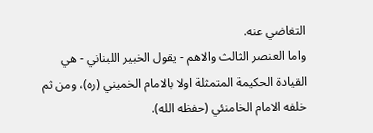التغاضي عنه.
واما العنصر الثالث والاهم - يقول الخبير اللبناني - هي القيادة الحكيمة المتمثلة اولا بالامام الخميني (ره)، ومن ثم خلفه الامام الخامنئي (حفظه الله).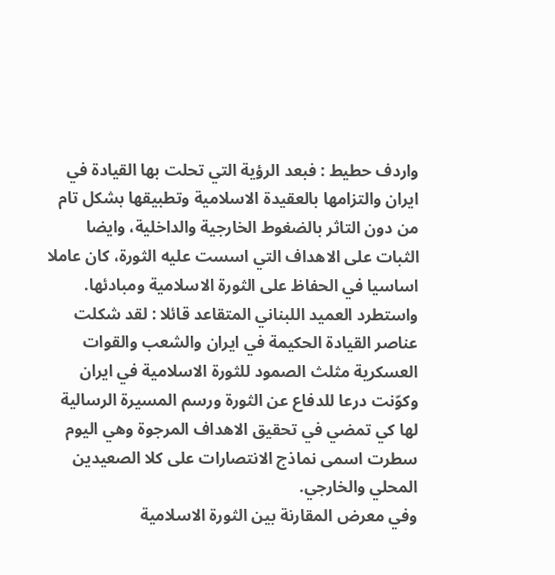واردف حطيط : فبعد الرؤية التي تحلت بها القيادة في ايران والتزامها بالعقيدة الاسلامية وتطبيقها بشكل تام من دون التاثر بالضغوط الخارجية والداخلية، وايضا الثبات على الاهداف التي اسست عليه الثورة، كان عاملا اساسيا في الحفاظ على الثورة الاسلامية ومبادئها.
واستطرد العميد اللبناني المتقاعد قائلا : لقد شكلت عناصر القيادة الحكيمة في ايران والشعب والقوات العسكرية مثلث الصمود للثورة الاسلامية في ايران وكوّنت درعا للدفاع عن الثورة ورسم المسيرة الرسالية لها كي تمضي في تحقيق الاهداف المرجوة وهي اليوم سطرت اسمى نماذج الانتصارات على كلا الصعيدين المحلي والخارجي.
وفي معرض المقارنة بين الثورة الاسلامية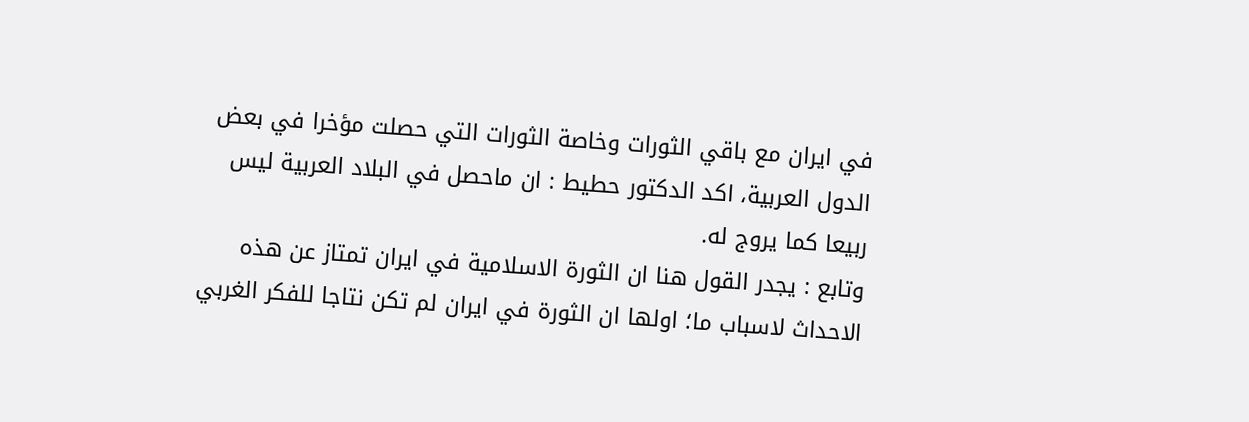في ايران مع باقي الثورات وخاصة الثورات التي حصلت مؤخرا في بعض الدول العربية، اكد الدكتور حطيط : ان ماحصل في البلاد العربية ليس ربيعا كما يروج له.
وتابع : يجدر القول هنا ان الثورة الاسلامية في ايران تمتاز عن هذه الاحداث لاسباب ما؛ اولها ان الثورة في ايران لم تكن نتاجا للفكر الغربي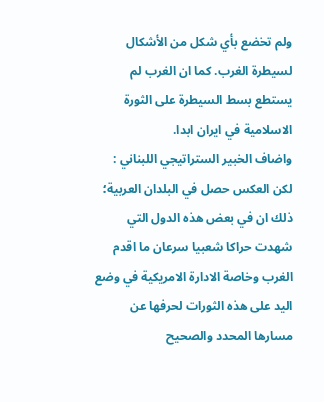ولم تخضع بأي شكل من الأشكال لسيطرة الغرب. كما ان الغرب لم يستطع بسط السيطرة على الثورة الاسلامية في ايران ابدا.
واضاف الخبير الستراتيجي اللبناني : لكن العكس حصل في البلدان العربية؛ ذلك ان في بعض هذه الدول التي شهدت حراكا شعبيا سرعان ما اقدم الغرب وخاصة الادارة الامريكية في وضع اليد على هذه الثورات لحرفها عن مسارها المحدد والصحيح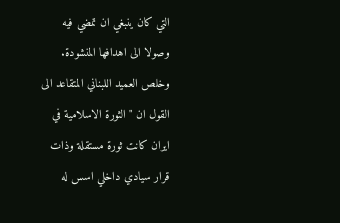التي كان ينبغي ان تمضي فيه وصولا الى اهدافها المنشودة.
وخلص العميد اللبناني المتقاعد الى القول ان "الثورة الاسلامية في ايران كانت ثورة مستقلة وذات قرار سيادي داخلي اسس له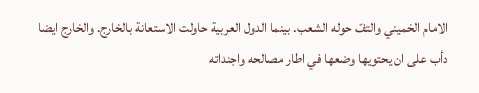الامام الخميني والتفّ حوله الشعب. بينما الدول العربية حاولت الاستعانة بالخارج. والخارج ايضا دأب على ان يحتويها وضعها في اطار مصالحه واجنداته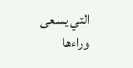التي يسعى وراءها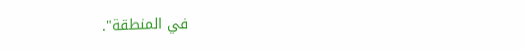في المنطقة".